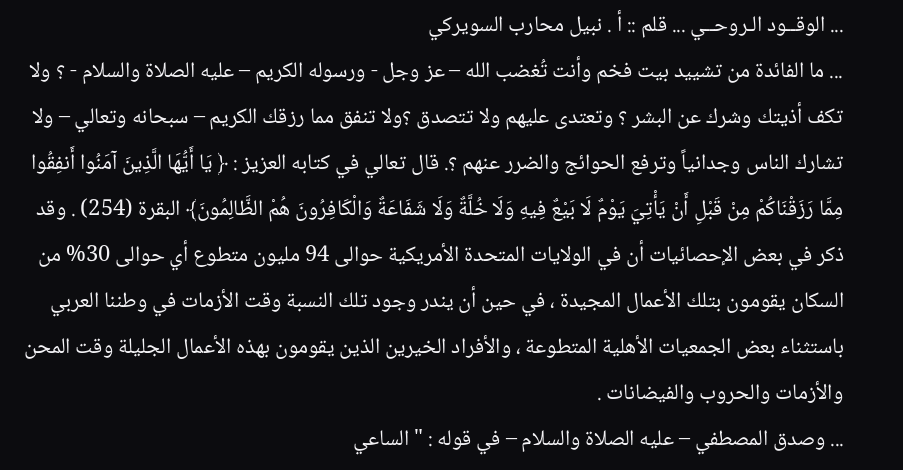... الوقــود الـروحــي ... قلم :: أ . نبيل محارب السويركي
... ما الفائدة من تشييد بيت فخم وأنت تُغضب الله – عز وجل - ورسوله الكريم – عليه الصلاة والسلام - ؟ ولا تكف أذيتك وشرك عن البشر ؟ وتعتدى عليهم ولا تتصدق ؟ولا تنفق مما رزقك الكريم – سبحانه وتعالي – ولا تشارك الناس وجدانياً وترفع الحوائج والضرر عنهم ؟. قال تعالي في كتابه العزيز : ﴿ يَا أَيُّهَا الَّذِينَ آمَنُوا أَنفِقُوا مِمَّا رَزَقْنَاكُمْ مِنْ قَبْلِ أَنْ يَأْتِيَ يَوْمٌ لَا بَيْعٌ فِيهِ وَلَا خُلَّةٌ وَلَا شَفَاعَةٌ وَالْكَافِرُونَ هُمْ الظَّالِمُونَ﴾ البقرة (254) . وقد ذكر في بعض الإحصائيات أن في الولايات المتحدة الأمريكية حوالى 94 مليون متطوع أي حوالى 30% من السكان يقومون بتلك الأعمال المجيدة ، في حين أن يندر وجود تلك النسبة وقت الأزمات في وطننا العربي باستثناء بعض الجمعيات الأهلية المتطوعة ، والأفراد الخيرين الذين يقومون بهذه الأعمال الجليلة وقت المحن والأزمات والحروب والفيضانات .
... وصدق المصطفي – عليه الصلاة والسلام – في قوله : " الساعي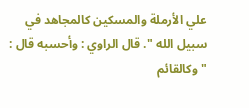علي الأرملة والمسكين كالمجاهد في سبيل الله ". قال الراوي : وأحسبه قال : " وكالقائم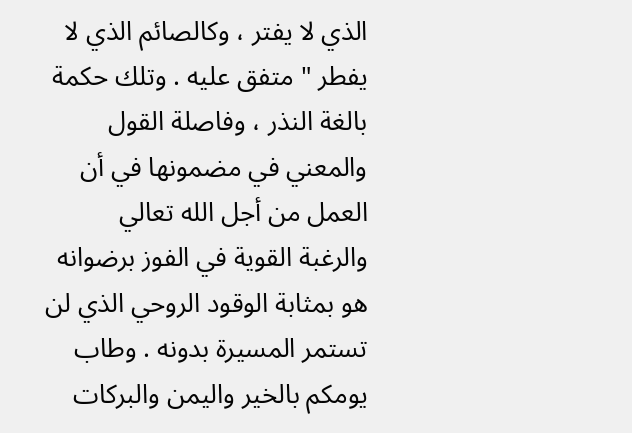الذي لا يفتر ، وكالصائم الذي لا يفطر " متفق عليه . وتلك حكمة بالغة النذر ، وفاصلة القول والمعني في مضمونها في أن العمل من أجل الله تعالي والرغبة القوية في الفوز برضوانه هو بمثابة الوقود الروحي الذي لن تستمر المسيرة بدونه . وطاب يومكم بالخير واليمن والبركات